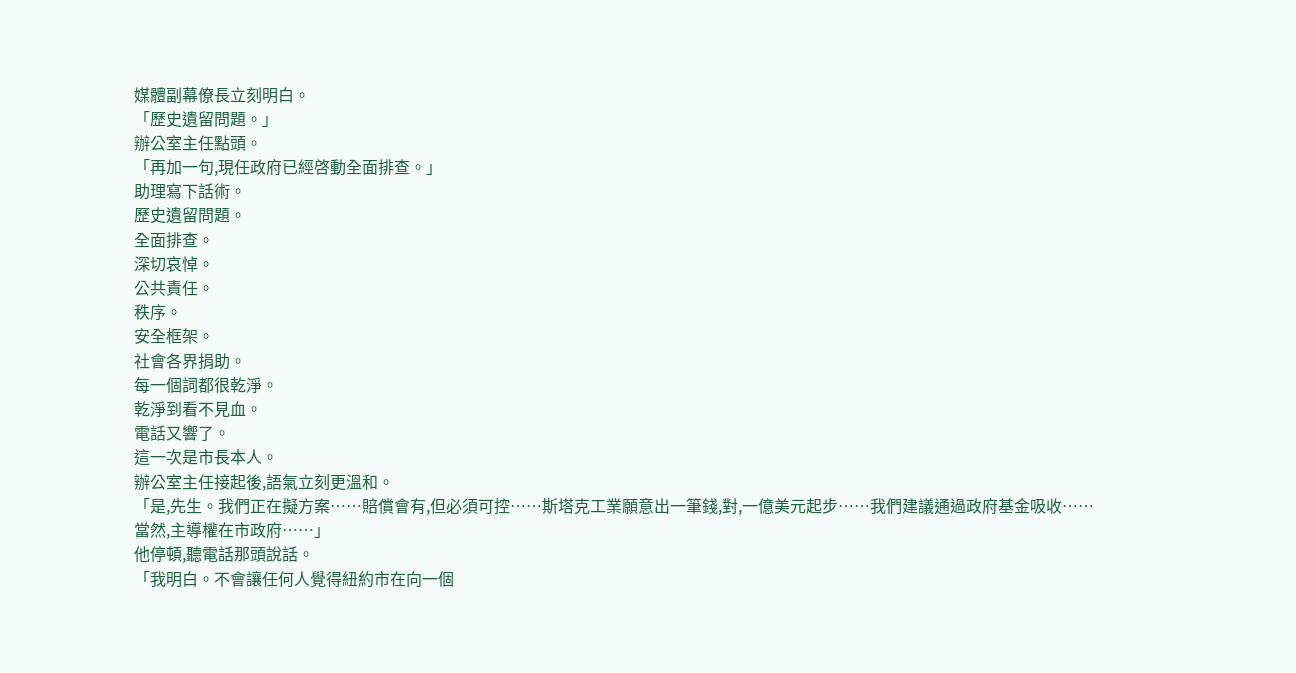媒體副幕僚長立刻明白。
「歷史遺留問題。」
辦公室主任點頭。
「再加一句,現任政府已經啓動全面排查。」
助理寫下話術。
歷史遺留問題。
全面排查。
深切哀悼。
公共責任。
秩序。
安全框架。
社會各界捐助。
每一個詞都很乾淨。
乾淨到看不見血。
電話又響了。
這一次是市長本人。
辦公室主任接起後,語氣立刻更溫和。
「是,先生。我們正在擬方案……賠償會有,但必須可控……斯塔克工業願意出一筆錢,對,一億美元起步……我們建議通過政府基金吸收……當然,主導權在市政府……」
他停頓,聽電話那頭說話。
「我明白。不會讓任何人覺得紐約市在向一個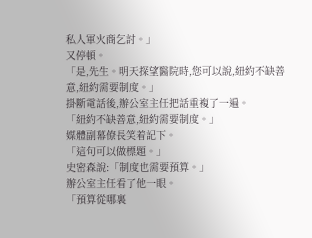私人軍火商乞討。」
又停頓。
「是,先生。明天探望醫院時,您可以說,紐約不缺善意,紐約需要制度。」
掛斷電話後,辦公室主任把話重複了一遍。
「紐約不缺善意,紐約需要制度。」
媒體副幕僚長笑着記下。
「這句可以做標題。」
史密森說:「制度也需要預算。」
辦公室主任看了他一眼。
「預算從哪裏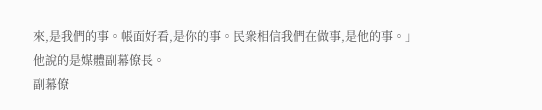來,是我們的事。帳面好看,是你的事。民衆相信我們在做事,是他的事。」
他說的是媒體副幕僚長。
副幕僚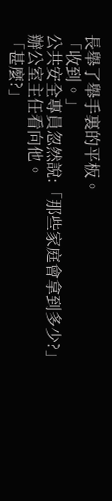長舉了舉手裏的平板。
「收到。」
公共安全專員忽然說:「那些家庭會拿到多少?」
辦公室主任看向他。
「甚麼?」